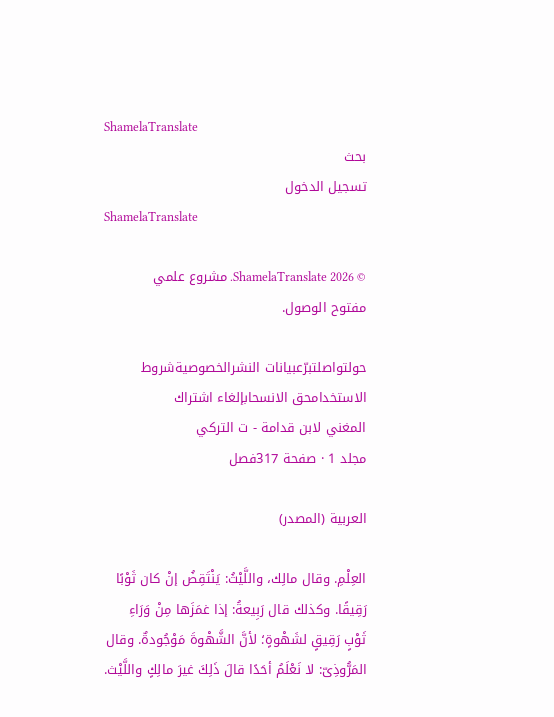ShamelaTranslate
بحث
تسجيل الدخول
ShamelaTranslate

© 2026 ShamelaTranslate. مشروع علمي مفتوح الوصول.

حولتواصلتبرّعبيانات النشرالخصوصيةشروط الاستخدامحق الانسحابإلغاء اشتراك
المغني لابن قدامة - ت التركي
مجلد 1 · صفحة 317فصل

العربية (المصدر)

العِلْمِ. وقال مالِك، واللَّيْثُ: يَنْتَقِضُ إنْ كان ثَوْبًا رَقِيقًا. وكذلك قال رَبِيعةُ: إذا غمَزَها مِنْ وَرَاءِ ثَوْبٍ رَقِيقٍ لشَهْوةٍ؛ لأنَّ الشَّهْوةَ مَوْجُودةٌ. وقال المَرُّوذِىّ: لا نَعْلَمُ أحَدًا قالَ ذَلِكَ غيرَ مالِكٍ واللَّيْث.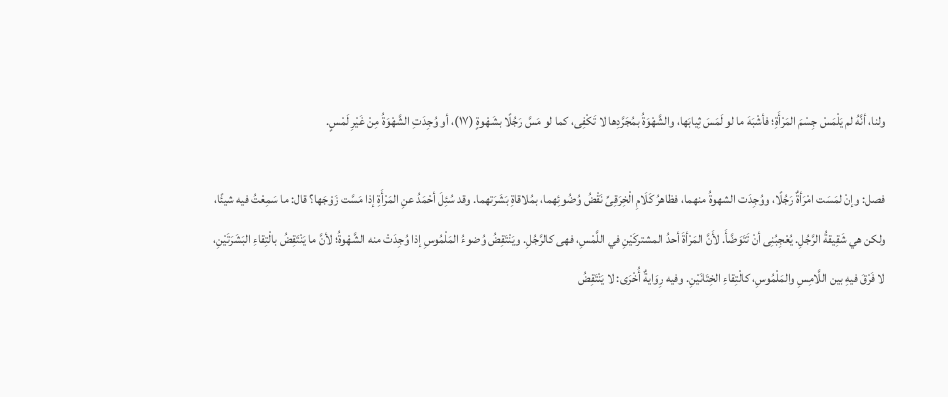ولنا، أنَّهُ لم يَلْمَسْ جِسْمَ المَرْأَةِ؛ فأشْبَهَ ما لو لَمَسَ ثِيابَها، والشَّهْوَةُ بمُجَرَّدِها لا تَكْفِى، كما لو مَسَّ رَجُلًا بشَهْوةٍ (١٧)، أو وُجِدَتِ الشَّهْوَةُ مِنْ غَيْرِ لَمْسٍ.

فصل: وإنْ لمَسَت امْرَأةٌ رَجُلًا، ووُجِدَت الشهوةُ منهما، فظاهرُ كَلَامِ الْخِرَقِىِّ نَقْضُ وُضُوئِهما، بمُلاقاةِ بَشَرَتهما. وقد سُئِلَ أحْمَدُ عنِ المَرْأَةِ إذا مَسَّت زَوْجَها؟ قال: ما سَمِعْتُ فيه شيئًا، ولكن هي شَقِيقةُ الرَّجُلِ. يُعْجِبُنِى أنْ تَتَوَضَّأَ. لأَنَّ المَرْأةَ أحدُ المشتركَيْنِ في اللَّمْسِ، فهى كالرَّجُلِ. ويَنْتَقِضُ وُضوءُ المَلْمُوسِ إذا وُجِدَتْ منه الشَّهْوةُ؛ لأنَّ ما يَنْتَقِضُ بالْتِقاءِ البَشَرَتَيْنِ، لا فَرْقَ فيهِ بين اللَّامِسِ والمَلْمُوسِ، كالْتِقاءِ الخِتَانَيْنِ. وفيه رِوَايةٌ أُخْرَى: لا يَنْتَقِضُ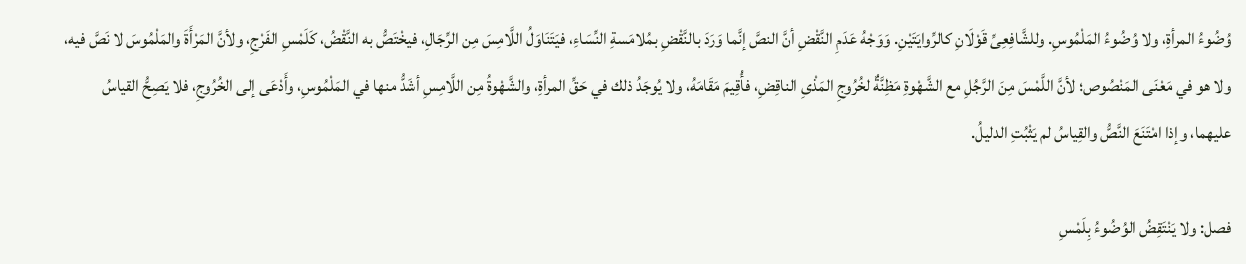وُضُوءُ المرأةِ، ولا وُضُوءُ المَلْمُوسِ. وللشَّافِعِىِّ قَوْلَانِ كالرِّوايَتَيْنِ. وَوَجْهُ عَدَمِ النَّقْضِ أنَّ النصَّ إنَّما وَرَدَ بالنَّقْضِ بمُلامَسةِ النِّسَاءِ، فيَتَنَاوَلُ اللَّامِسَ مِن الرِّجَالِ، فيخْتَصُّ به النَّقْضُ، كَلَمْسِ الفَرْجِ، ولأنَّ المَرْأَةَ والمَلْمُوسَ لا نَصَّ فيه، ولا هو في مَعْنَى المَنْصُوص؛ لأنَّ اللَّمْسَ مِنَ الرَّجُلِ مع الشَّهْوةِ مَظِنَّةٌ لخُرُوجِ المَذْىِ الناقِضِ، فأُقِيمَ مَقَامَهُ، ولا يُوجَدُ ذلك في حَقِّ المرأةِ، والشَّهْوةُ مِن اللَّامِسِ أشَدُّ منها في المَلْمُوسِ، وأَدْعَى إلى الخُرُوجِ، فلا يَصِحُّ القياسُ عليهما، وإذا امْتَنَعَ النَّصُّ والقِياسُ لم يَثْبُتِ الدليلُ.

فصل: ولا يَنْتَقِضُ الوُضُوءُ بِلَمْسِ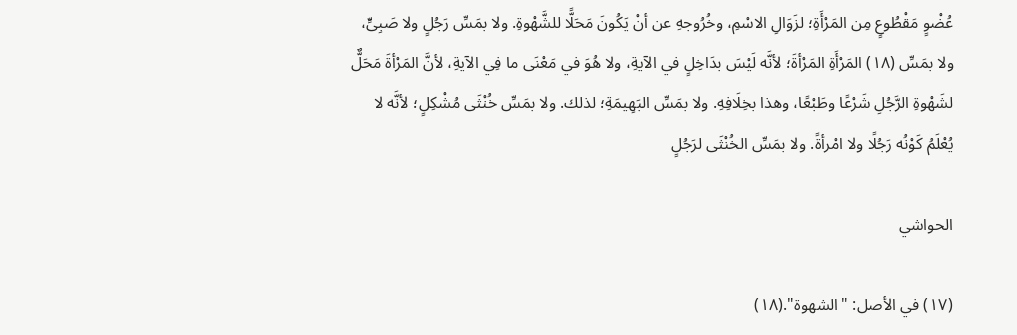عُضْوٍ مَقْطُوعٍ مِن المَرْأَةِ؛ لزَوَالِ الاسْمِ، وخُرُوجهِ عن أنْ يَكُونَ مَحَلًّا للشَّهْوةِ. ولا بمَسِّ رَجُلٍ ولا صَبِىٍّ، ولا بمَسِّ (١٨) المَرْأَةِ المَرْأةَ؛ لأنَّه لَيْسَ بدَاخِلٍ في الآيةِ، ولا هُوَ في مَعْنَى ما فِي الآيةِ، لأنَّ المَرْأةَ مَحَلٌّ لشَهْوةِ الرَّجُلِ شَرْعًا وطَبْعًا، وهذا بخِلَافِهِ. ولا بمَسِّ البَهِيمَةِ؛ لذلك. ولا بمَسِّ خُنْثَى مُشْكِلٍ؛ لأنَّه لا يُعْلَمُ كَوْنُه رَجُلًا ولا امْرأةً. ولا بمَسِّ الخُنْثَى لرَجُلٍ

الحواشي

(١٧) في الأصل: "الشهوة".(١٨)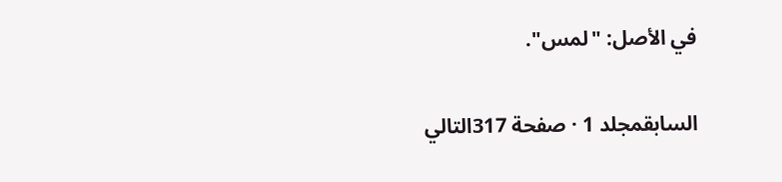في الأصل: "لمس".

السابقمجلد 1 · صفحة 317التالي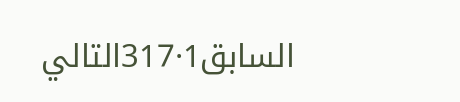السابق1·317التالي